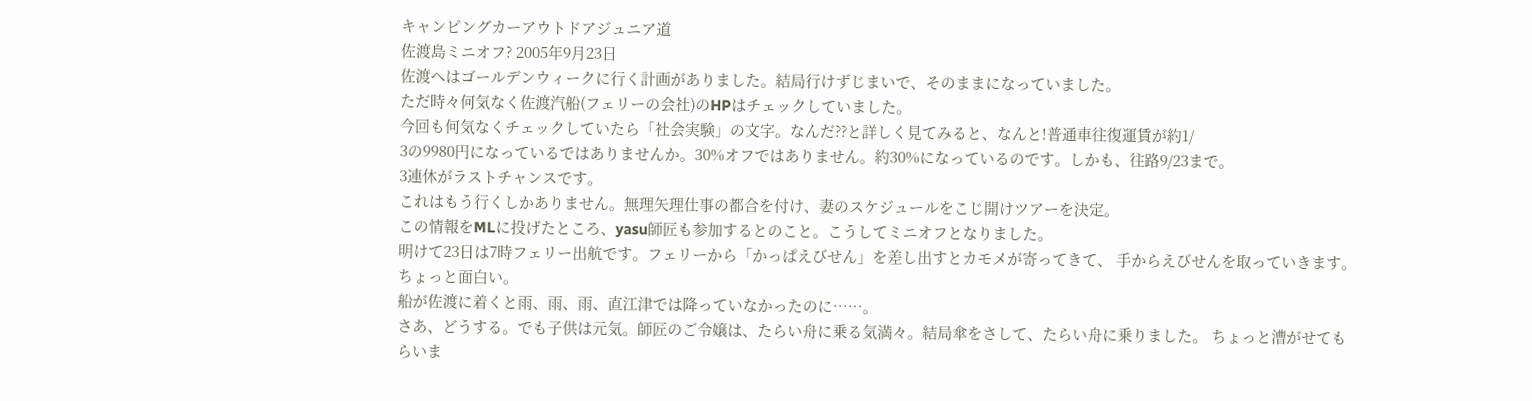キャンピングカーアウトドアジュニア道
佐渡島ミニオフ? 2005年9月23日
佐渡へはゴールデンウィークに行く計画がありました。結局行けずじまいで、そのままになっていました。
ただ時々何気なく佐渡汽船(フェリーの会社)のHPはチェックしていました。
今回も何気なくチェックしていたら「社会実験」の文字。なんだ??と詳しく見てみると、なんと!普通車往復運賃が約1/
3の9980円になっているではありませんか。30%オフではありません。約30%になっているのです。しかも、往路9/23まで。
3連休がラストチャンスです。
これはもう行くしかありません。無理矢理仕事の都合を付け、妻のスケジュールをこじ開けツアーを決定。
この情報をMLに投げたところ、yasu師匠も参加するとのこと。こうしてミニオフとなりました。
明けて23日は7時フェリー出航です。フェリーから「かっぱえびせん」を差し出すとカモメが寄ってきて、 手からえびせんを取っていきます。ちょっと面白い。
船が佐渡に着くと雨、雨、雨、直江津では降っていなかったのに……。
さあ、どうする。でも子供は元気。師匠のご令嬢は、たらい舟に乗る気満々。結局傘をさして、たらい舟に乗りました。 ちょっと漕がせてもらいま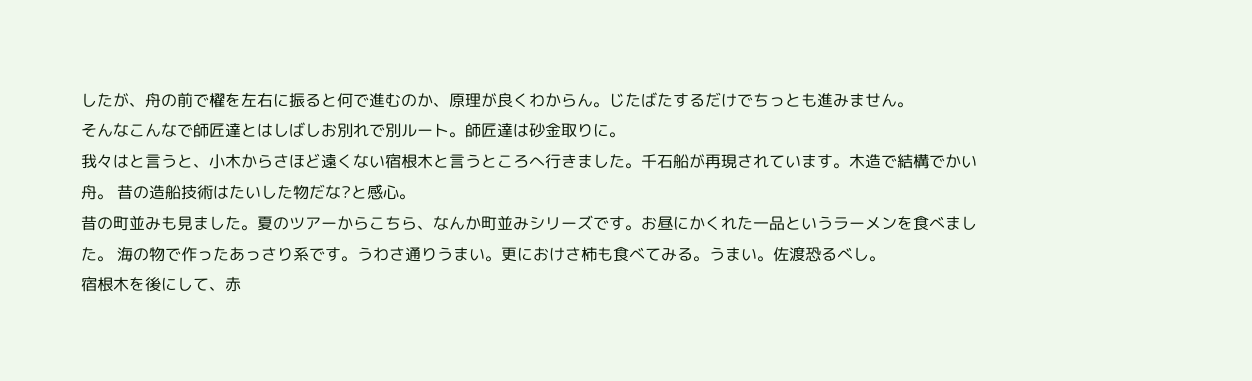したが、舟の前で櫂を左右に振ると何で進むのか、原理が良くわからん。じたばたするだけでちっとも進みません。
そんなこんなで師匠達とはしばしお別れで別ルート。師匠達は砂金取りに。
我々はと言うと、小木からさほど遠くない宿根木と言うところへ行きました。千石船が再現されています。木造で結構でかい舟。 昔の造船技術はたいした物だな?と感心。
昔の町並みも見ました。夏のツアーからこちら、なんか町並みシリーズです。お昼にかくれた一品というラーメンを食べました。 海の物で作ったあっさり系です。うわさ通りうまい。更におけさ柿も食べてみる。うまい。佐渡恐るべし。
宿根木を後にして、赤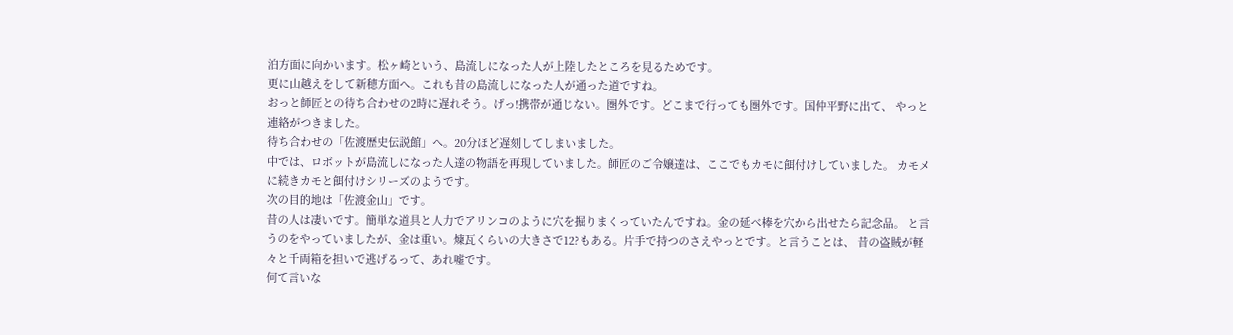泊方面に向かいます。松ヶ崎という、島流しになった人が上陸したところを見るためです。
更に山越えをして新穂方面へ。これも昔の島流しになった人が通った道ですね。
おっと師匠との待ち合わせの2時に遅れそう。げっ!携帯が通じない。圏外です。どこまで行っても圏外です。国仲平野に出て、 やっと連絡がつきました。
待ち合わせの「佐渡歴史伝説館」へ。20分ほど遅刻してしまいました。
中では、ロボットが島流しになった人達の物語を再現していました。師匠のご令嬢達は、ここでもカモに餌付けしていました。 カモメに続きカモと餌付けシリーズのようです。
次の目的地は「佐渡金山」です。
昔の人は凄いです。簡単な道具と人力でアリンコのように穴を掘りまくっていたんですね。金の延べ棒を穴から出せたら記念品。 と言うのをやっていましたが、金は重い。煉瓦くらいの大きさで12?もある。片手で持つのさえやっとです。と言うことは、 昔の盗賊が軽々と千両箱を担いで逃げるって、あれ嘘です。
何て言いな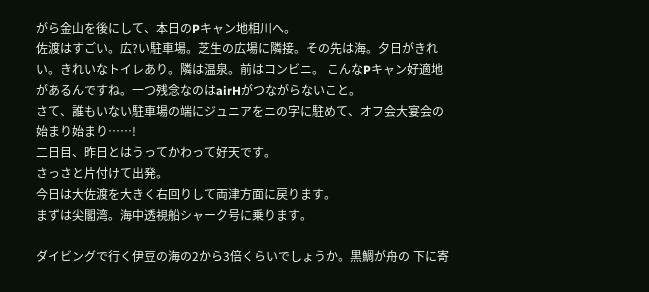がら金山を後にして、本日のPキャン地相川へ。
佐渡はすごい。広?い駐車場。芝生の広場に隣接。その先は海。夕日がきれい。きれいなトイレあり。隣は温泉。前はコンビニ。 こんなPキャン好適地があるんですね。一つ残念なのはairHがつながらないこと。
さて、誰もいない駐車場の端にジュニアをニの字に駐めて、オフ会大宴会の始まり始まり……!
二日目、昨日とはうってかわって好天です。
さっさと片付けて出発。
今日は大佐渡を大きく右回りして両津方面に戻ります。
まずは尖閣湾。海中透視船シャーク号に乗ります。

ダイビングで行く伊豆の海の2から3倍くらいでしょうか。黒鯛が舟の 下に寄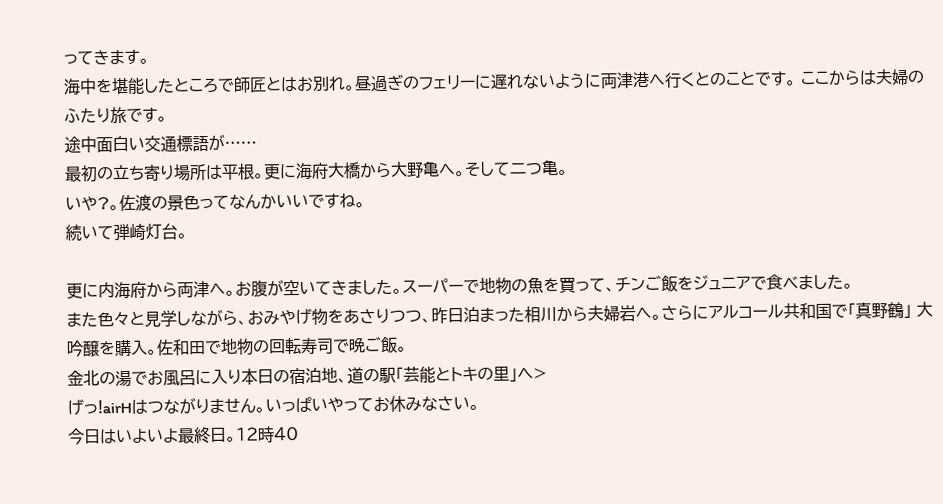ってきます。
海中を堪能したところで師匠とはお別れ。昼過ぎのフェリーに遅れないように両津港へ行くとのことです。 ここからは夫婦のふたり旅です。
途中面白い交通標語が……
最初の立ち寄り場所は平根。更に海府大橋から大野亀へ。そして二つ亀。
いや?。佐渡の景色ってなんかいいですね。
続いて弾崎灯台。

更に内海府から両津へ。お腹が空いてきました。スーパーで地物の魚を買って、チンご飯をジュニアで食べました。
また色々と見学しながら、おみやげ物をあさりつつ、昨日泊まった相川から夫婦岩へ。さらにアルコール共和国で「真野鶴」 大吟醸を購入。佐和田で地物の回転寿司で晩ご飯。
金北の湯でお風呂に入り本日の宿泊地、道の駅「芸能とトキの里」へ>
げっ!airHはつながりません。いっぱいやってお休みなさい。
今日はいよいよ最終日。12時40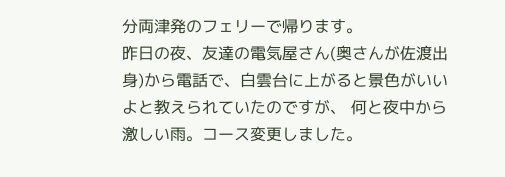分両津発のフェリーで帰ります。
昨日の夜、友達の電気屋さん(奥さんが佐渡出身)から電話で、白雲台に上がると景色がいいよと教えられていたのですが、 何と夜中から激しい雨。コース変更しました。